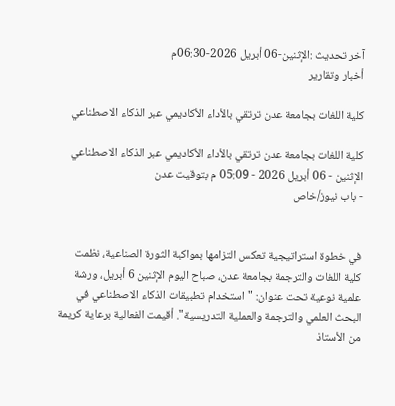آخر تحديث :الإثنين-06 أبريل 2026-06:30م
أخبار وتقارير

كلية اللغات بجامعة عدن ترتقي بالأداء الأكاديمي عبر الذكاء الاصطناعي

كلية اللغات بجامعة عدن ترتقي بالأداء الأكاديمي عبر الذكاء الاصطناعي
الإثنين - 06 أبريل 2026 - 05:09 م بتوقيت عدن
- باب نيوز/خاص


في خطوة استراتيجية تعكس التزامها بمواكبة الثورة الصناعية، نظمت كلية اللغات والترجمة بجامعة عدن، صباح اليوم الإثنين 6 أبريل، ورشة علمية نوعية تحت عنوان: "استخدام تطبيقات الذكاء الاصطناعي في البحث العلمي والترجمة والعملية التدريسية". أقيمت الفعالية برعاية كريمة من الأستاذ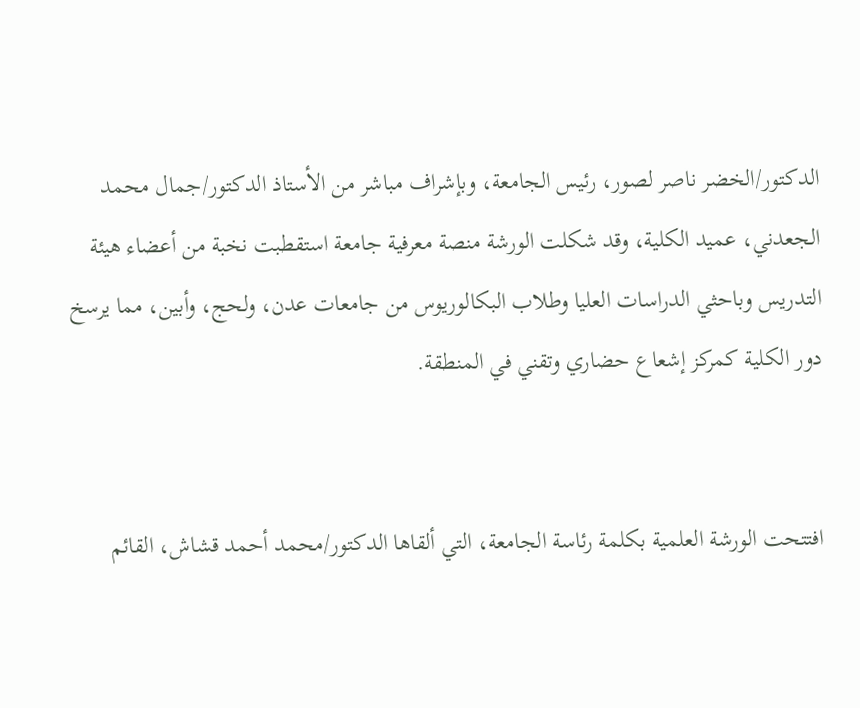الدكتور/الخضر ناصر لصور، رئيس الجامعة، وبإشراف مباشر من الأستاذ الدكتور/جمال محمد الجعدني، عميد الكلية، وقد شكلت الورشة منصة معرفية جامعة استقطبت نخبة من أعضاء هيئة التدريس وباحثي الدراسات العليا وطلاب البكالوريوس من جامعات عدن، ولحج، وأبين، مما يرسخ دور الكلية كمركز إشعاع حضاري وتقني في المنطقة.


افتتحت الورشة العلمية بكلمة رئاسة الجامعة، التي ألقاها الدكتور/محمد أحمد قشاش، القائم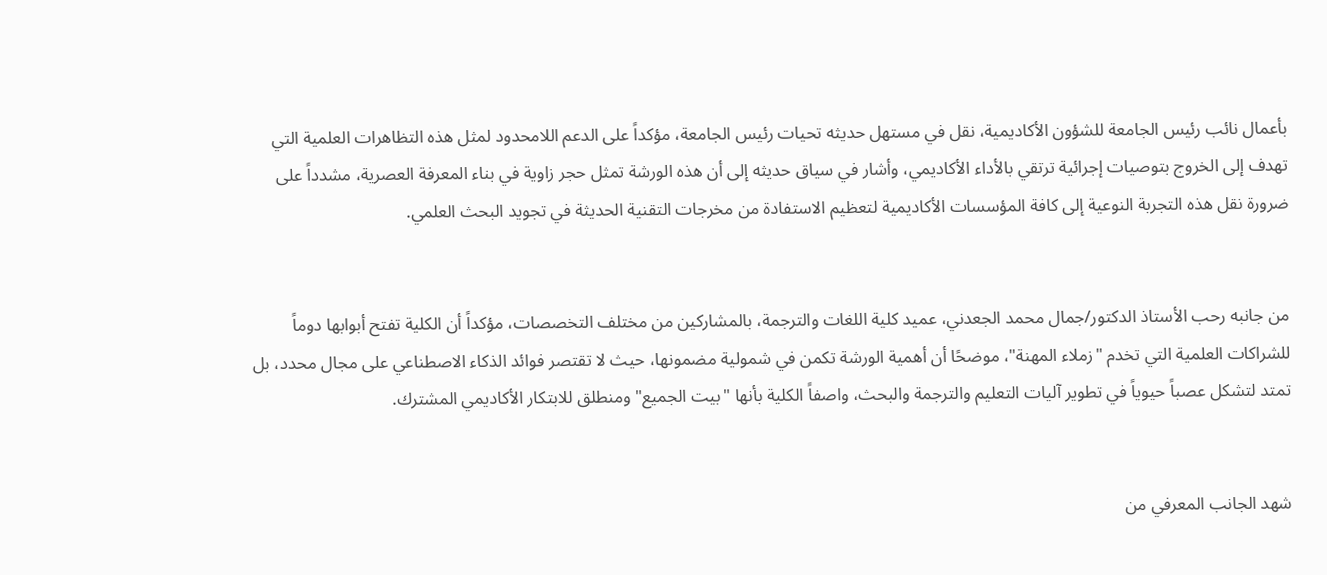بأعمال نائب رئيس الجامعة للشؤون الأكاديمية، نقل في مستهل حديثه تحيات رئيس الجامعة، مؤكداً على الدعم اللامحدود لمثل هذه التظاهرات العلمية التي تهدف إلى الخروج بتوصيات إجرائية ترتقي بالأداء الأكاديمي، وأشار في سياق حديثه إلى أن هذه الورشة تمثل حجر زاوية في بناء المعرفة العصرية، مشدداً على ضرورة نقل هذه التجربة النوعية إلى كافة المؤسسات الأكاديمية لتعظيم الاستفادة من مخرجات التقنية الحديثة في تجويد البحث العلمي.


من جانبه رحب الأستاذ الدكتور/جمال محمد الجعدني، عميد كلية اللغات والترجمة، بالمشاركين من مختلف التخصصات، مؤكداً أن الكلية تفتح أبوابها دوماً للشراكات العلمية التي تخدم "زملاء المهنة"، موضحًا أن أهمية الورشة تكمن في شمولية مضمونها، حيث لا تقتصر فوائد الذكاء الاصطناعي على مجال محدد، بل تمتد لتشكل عصباً حيوياً في تطوير آليات التعليم والترجمة والبحث، واصفاً الكلية بأنها "بيت الجميع" ومنطلق للابتكار الأكاديمي المشترك.


شهد الجانب المعرفي من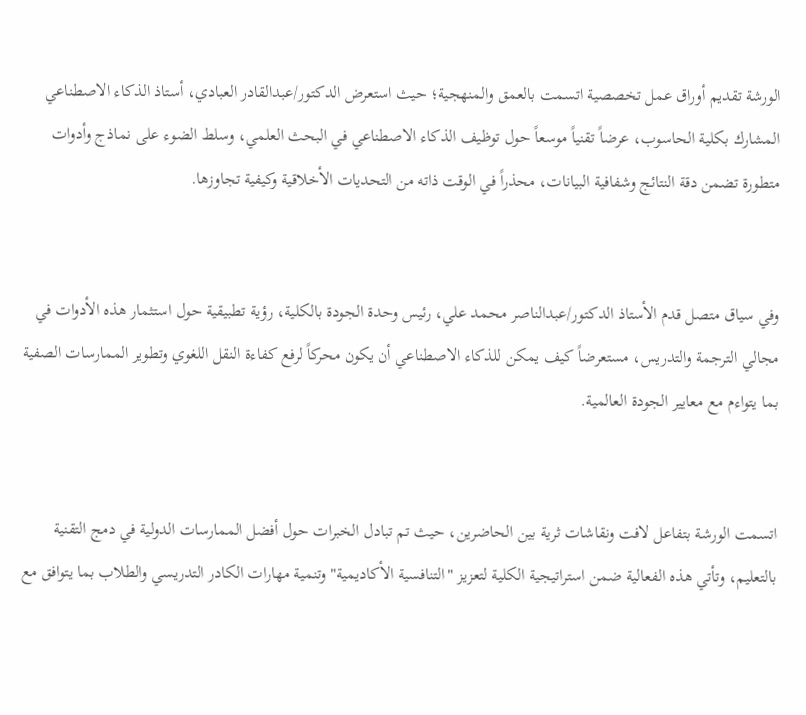الورشة تقديم أوراق عمل تخصصية اتسمت بالعمق والمنهجية؛ حيث استعرض الدكتور/عبدالقادر العبادي، أستاذ الذكاء الاصطناعي المشارك بكلية الحاسوب، عرضاً تقنياً موسعاً حول توظيف الذكاء الاصطناعي في البحث العلمي، وسلط الضوء على نماذج وأدوات متطورة تضمن دقة النتائج وشفافية البيانات، محذراً في الوقت ذاته من التحديات الأخلاقية وكيفية تجاوزها.


وفي سياق متصل قدم الأستاذ الدكتور/عبدالناصر محمد علي، رئيس وحدة الجودة بالكلية، رؤية تطبيقية حول استثمار هذه الأدوات في مجالي الترجمة والتدريس، مستعرضاً كيف يمكن للذكاء الاصطناعي أن يكون محركاً لرفع كفاءة النقل اللغوي وتطوير الممارسات الصفية بما يتواءم مع معايير الجودة العالمية.


اتسمت الورشة بتفاعل لافت ونقاشات ثرية بين الحاضرين، حيث تم تبادل الخبرات حول أفضل الممارسات الدولية في دمج التقنية بالتعليم، وتأتي هذه الفعالية ضمن استراتيجية الكلية لتعزيز "التنافسية الأكاديمية" وتنمية مهارات الكادر التدريسي والطلاب بما يتوافق مع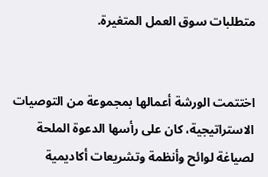متطلبات سوق العمل المتغيرة.


اختتمت الورشة أعمالها بمجموعة من التوصيات الاستراتيجية، كان على رأسها الدعوة الملحة لصياغة لوائح وأنظمة وتشريعات أكاديمية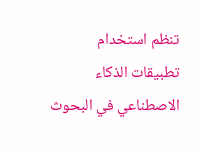تنظم استخدام تطبيقات الذكاء الاصطناعي في البحوث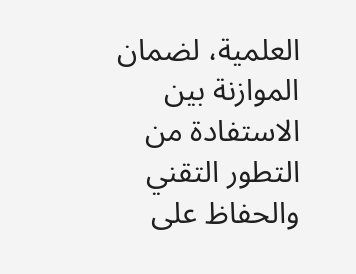العلمية، لضمان الموازنة بين الاستفادة من التطور التقني والحفاظ على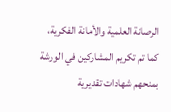الرصانة العلمية والأمانة الفكرية، كما تم تكريم المشاركين في الورشة بمنحهم شهادات تقديرية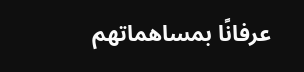عرفانًا بمساهماتهم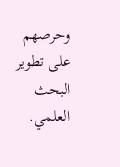وحرصهم على تطوير البحث العلمي.